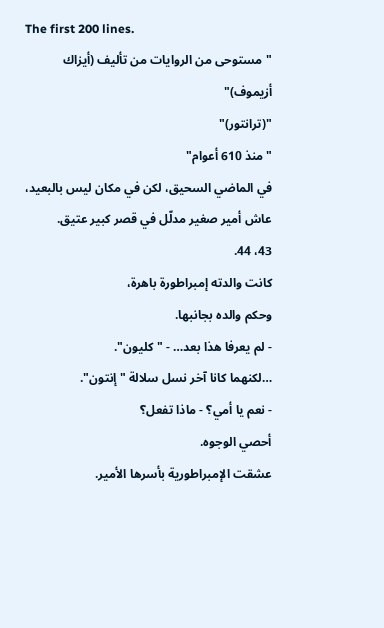The first 200 lines.
"مستوحى من الروايات من تأليف (أيزاك أزيموف)"
"(ترانتور)"
"منذ 610 أعوام"
في الماضي السحيق، لكن في مكان ليس بالبعيد،
عاش أمير صغير مدلّل في قصر كبير عتيق.
43، 44.
كانت والدته إمبراطورة باهرة،
وحكم والده بجانبها.
- لم يعرفا هذا بعد… - "كليون".
…لكنهما كانا آخر نسل سلالة "إنتون".
- نعم يا أمي؟ - ماذا تفعل؟
أحصي الوجوه.
عشقت الإمبراطورية بأسرها الأمير.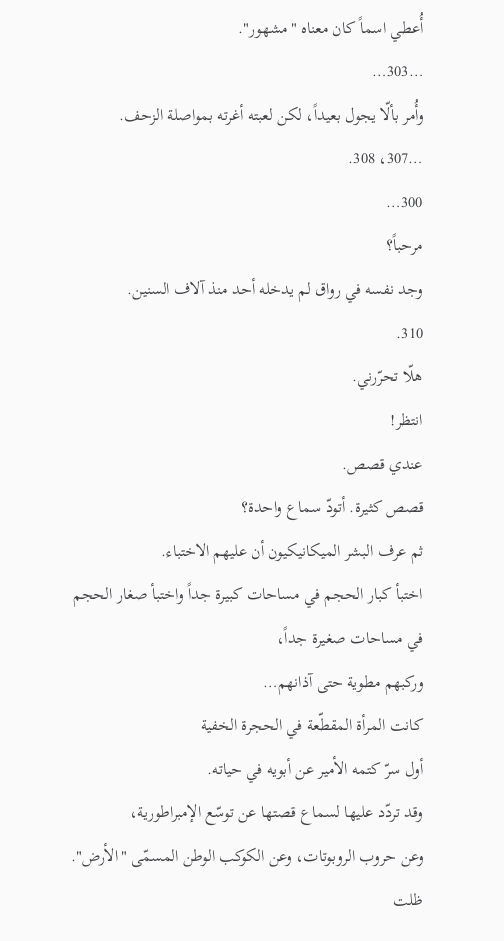أُعطي اسماً كان معناه "مشهور".
…303…
وأُمر بألّا يجول بعيداً، لكن لعبته أغرته بمواصلة الزحف.
…307، 308.
300…
مرحباً؟
وجد نفسه في رواق لم يدخله أحد منذ آلاف السنين.
310.
هلّا تحرّرني.
انتظر!
عندي قصص.
قصص كثيرة. أتودّ سماع واحدة؟
ثم عرف البشر الميكانيكيون أن عليهم الاختباء.
اختبأ كبار الحجم في مساحات كبيرة جداً واختبأ صغار الحجم في مساحات صغيرة جداً،
وركبهم مطوية حتى آذانهم…
كانت المرأة المقطّعة في الحجرة الخفية
أول سرّ كتمه الأمير عن أبويه في حياته.
وقد تردّد عليها لسماع قصتها عن توسّع الإمبراطورية،
وعن حروب الروبوتات، وعن الكوكب الوطن المسمّى "الأرض".
ظلت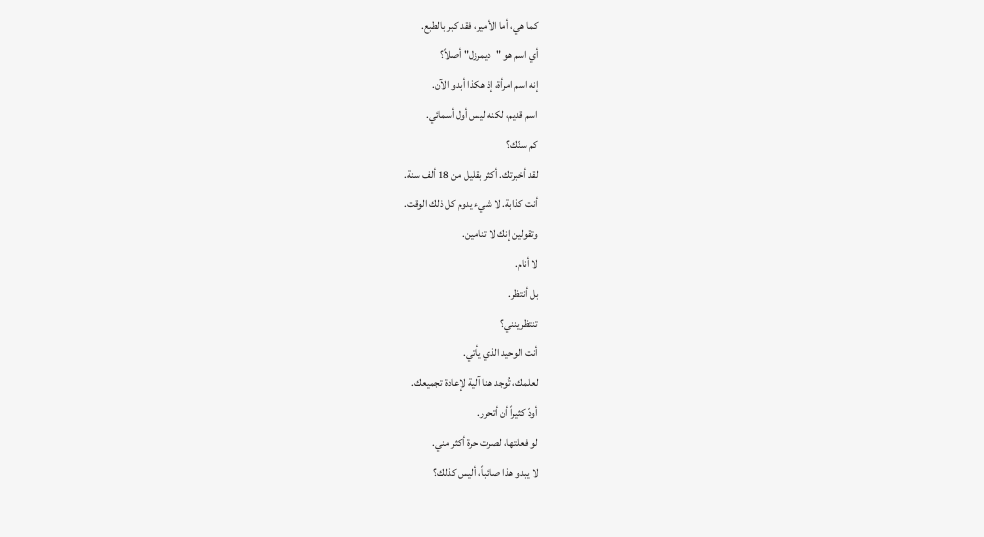كما هي، أما الأمير، فقد كبر بالطبع.
أي اسم هو "ديمرزل" أصلاً؟
إنه اسم امرأة، إذ هكذا أبدو الآن.
اسم قديم، لكنه ليس أول أسمائي.
كم سنّك؟
لقد أخبرتك. أكثر بقليل من 18 ألف سنة.
أنت كذابة. لا شيء يدوم كل ذلك الوقت.
وتقولين إنك لا تنامين.
لا أنام.
بل أنتظر.
تنتظرينني؟
أنت الوحيد الذي يأتي.
لعلمك، تُوجد هنا آلية لإعادة تجميعك.
أودّ كثيراً أن أتحرر.
لو فعلتها، لصرت حرة أكثر مني.
لا يبدو هذا صائباً، أليس كذلك؟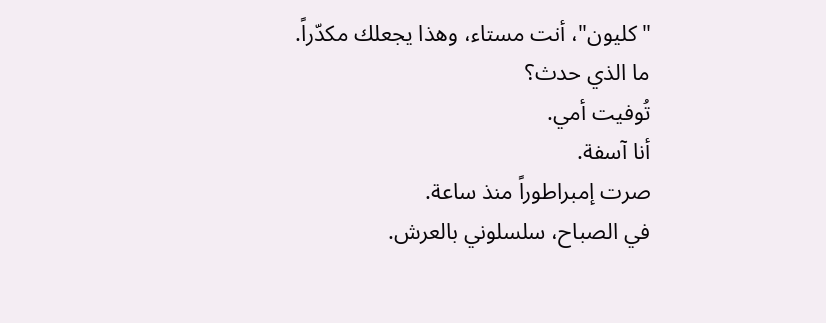"كليون"، أنت مستاء، وهذا يجعلك مكدّراً.
ما الذي حدث؟
تُوفيت أمي.
أنا آسفة.
صرت إمبراطوراً منذ ساعة.
في الصباح، سلسلوني بالعرش.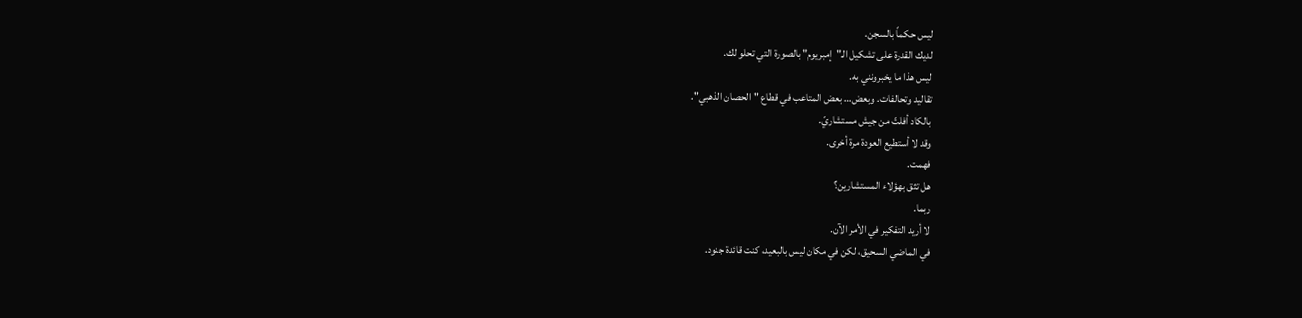ليس حكماً بالسجن.
لديك القدرة على تشكيل الـ"إمبريوم" بالصورة التي تحلو لك.
ليس هذا ما يخبرونني به.
تقاليد وتحالفات. وبعض… بعض المتاعب في قطاع "الحصان الذهبي".
بالكاد أفلتّ من جيش مستشاريّ.
وقد لا أستطيع العودة مرة أخرى.
فهمت.
هل تثق بهؤلاء المستشارين؟
ربما.
لا أريد التفكير في الأمر الآن.
في الماضي السحيق، لكن في مكان ليس بالبعيد، كنت قائدة جنود.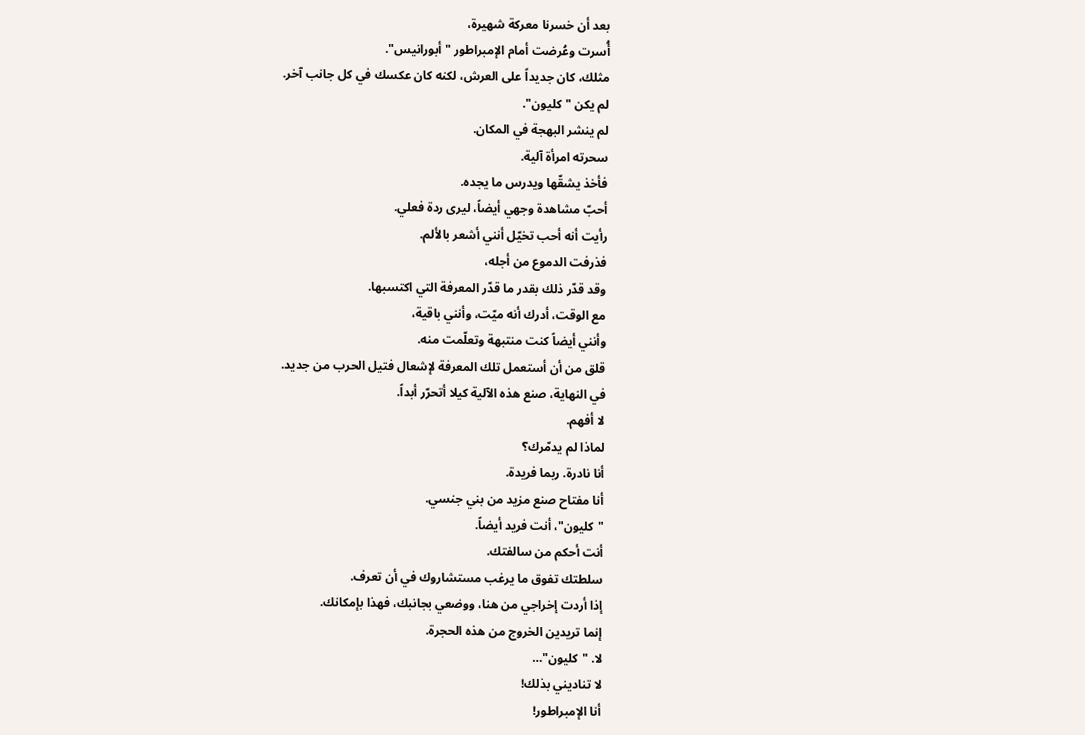بعد أن خسرنا معركة شهيرة،
أُسرت وعُرضت أمام الإمبراطور "أبورانيس".
مثلك، كان جديداً على العرش، لكنه كان عكسك في كل جانب آخر.
لم يكن "كليون".
لم ينشر البهجة في المكان.
سحرته امرأة آلية.
فأخذ يشقّها ويدرس ما يجده.
أحبّ مشاهدة وجهي أيضاً، ليرى ردة فعلي.
رأيت أنه أحب تخيّل أنني أشعر بالألم.
فذرفت الدموع من أجله،
وقد قدّر ذلك بقدر ما قدّر المعرفة التي اكتسبها.
مع الوقت، أدرك أنه ميّت، وأنني باقية،
وأنني أيضاً كنت منتبهة وتعلّمت منه.
قلق من أن أستعمل تلك المعرفة لإشعال فتيل الحرب من جديد.
في النهاية، صنع هذه الآلية كيلا أتحرّر أبداً.
لا أفهم.
لماذا لم يدمّرك؟
أنا نادرة. ربما فريدة.
أنا مفتاح صنع مزيد من بني جنسي.
"كليون"، أنت فريد أيضاً.
أنت أحكم من سالفتك.
سلطتك تفوق ما يرغب مستشاروك في أن تعرف.
إذا أردت إخراجي من هنا، ووضعي بجانبك، فهذا بإمكانك.
إنما تريدين الخروج من هذه الحجرة.
لا. "كليون"…
لا تناديني بذلك!
أنا الإمبراطور!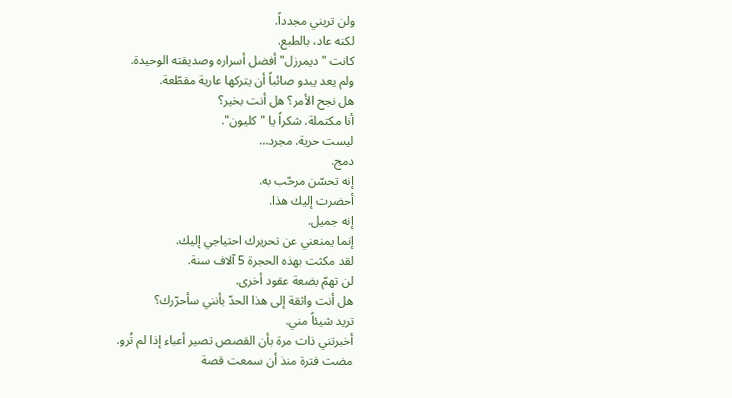ولن تريني مجدداً.
لكنه عاد، بالطبع.
كانت "ديمرزل" أفضل أسراره وصديقته الوحيدة.
ولم يعد يبدو صائباً أن يتركها عارية مقطّعة.
هل نجح الأمر؟ هل أنت بخير؟
أنا مكتملة. شكراً يا "كليون".
ليست حرية. مجرد…
دمج.
إنه تحسّن مرحّب به.
أحضرت إليك هذا.
إنه جميل.
إنما يمنعني عن تحريرك احتياجي إليك.
لقد مكثت بهذه الحجرة 5 آلاف سنة.
لن تهمّ بضعة عقود أخرى.
هل أنت واثقة إلى هذا الحدّ بأنني سأحرّرك؟
تريد شيئاً مني.
أخبرتني ذات مرة بأن القصص تصير أعباء إذا لم تُرو.
مضت فترة منذ أن سمعت قصة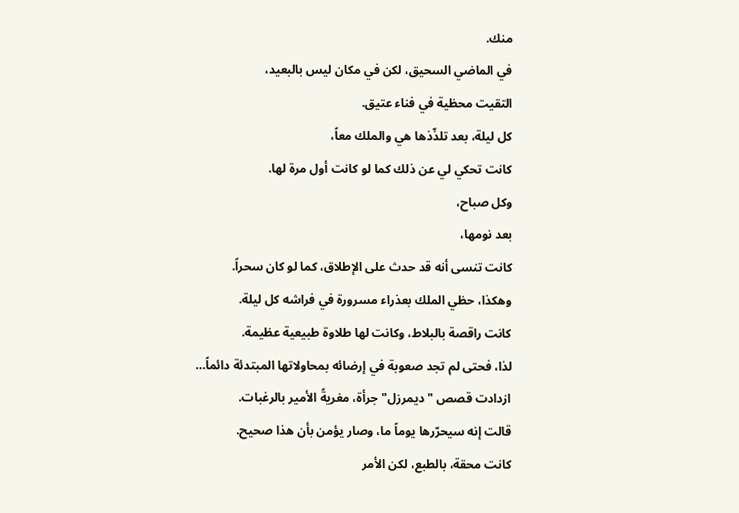منك.
في الماضي السحيق، لكن في مكان ليس بالبعيد،
التقيت محظية في فناء عتيق.
كل ليلة، بعد تلذّذها هي والملك معاً،
كانت تحكي لي عن ذلك كما لو كانت أول مرة لها.
وكل صباح،
بعد نومها،
كانت تنسى أنه قد حدث على الإطلاق، كما لو كان سحراً.
وهكذا، حظي الملك بعذراء مسرورة في فراشه كل ليلة.
كانت راقصة بالبلاط، وكانت لها طلاوة طبيعية عظيمة.
لذا، فحتى لم تجد صعوبة في إرضائه بمحاولاتها المبتدئة دائماً…
ازدادت قصص "ديمرزل" جرأة، مغريةً الأمير بالرغبات.
قالت إنه سيحرّرها يوماً ما، وصار يؤمن بأن هذا صحيح.
كانت محقة، بالطبع، لكن الأمر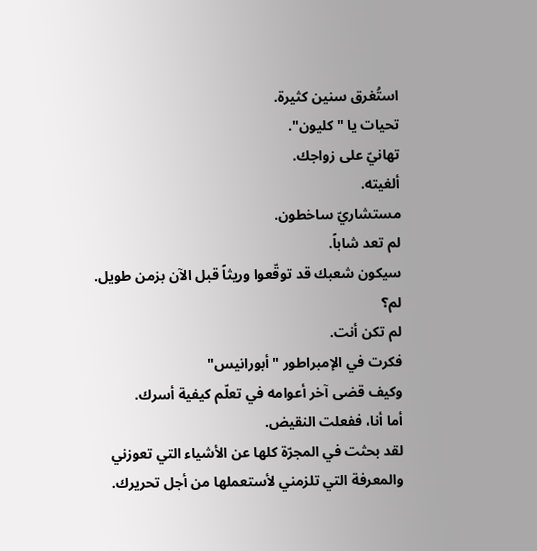استُغرق سنين كثيرة.
تحيات يا "كليون".
تهانيّ على زواجك.
ألغيته.
مستشاريّ ساخطون.
لم تعد شاباً.
سيكون شعبك قد توقّعوا وريثاً قبل الآن بزمن طويل.
لم؟
لم تكن أنت.
فكرت في الإمبراطور "أبورانيس"
وكيف قضى آخر أعوامه في تعلّم كيفية أسرك.
أما أنا، ففعلت النقيض.
لقد بحثت في المجرّة كلها عن الأشياء التي تعوزني
والمعرفة التي تلزمني لأستعملها من أجل تحريرك.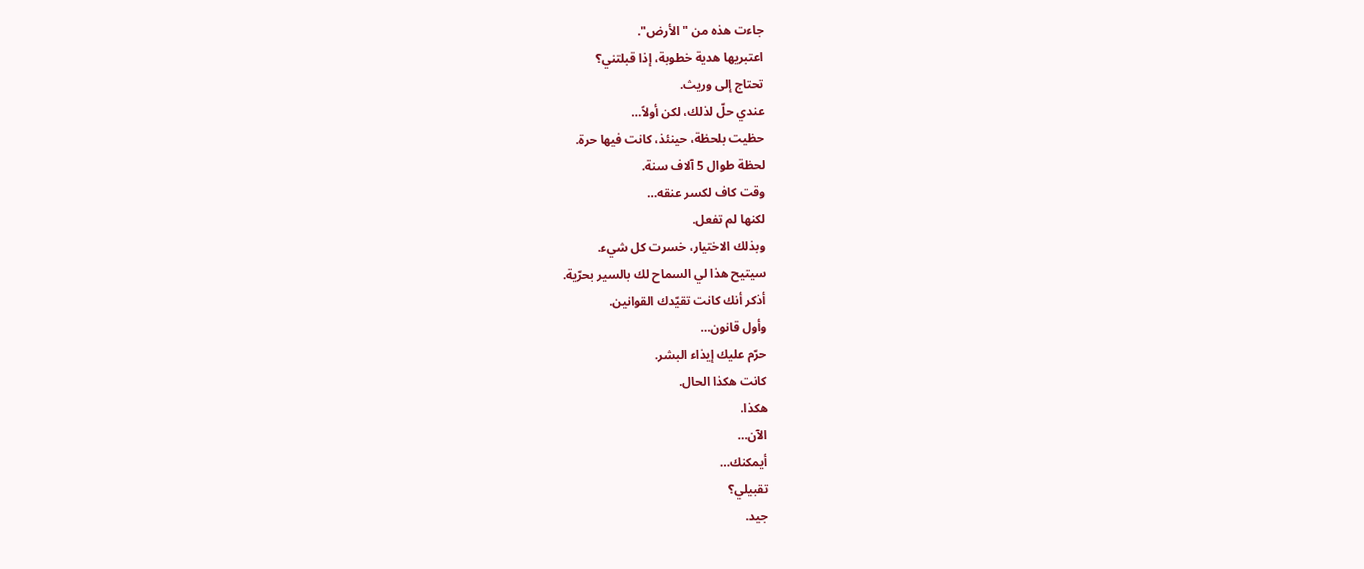جاءت هذه من "الأرض".
اعتبريها هدية خطوبة، إذا قبلتني؟
تحتاج إلى وريث.
عندي حلّ لذلك، لكن أولاً…
حظيت بلحظة، حينئذ، كانت فيها حرة.
لحظة طوال 5 آلاف سنة.
وقت كاف لكسر عنقه…
لكنها لم تفعل.
وبذلك الاختيار، خسرت كل شيء.
سيتيح هذا لي السماح لك بالسير بحرّية.
أذكر أنك كانت تقيّدك القوانين.
وأول قانون…
حرّم عليك إيذاء البشر.
كانت هكذا الحال.
هكذا.
الآن…
أيمكنك…
تقبيلي؟
جيد.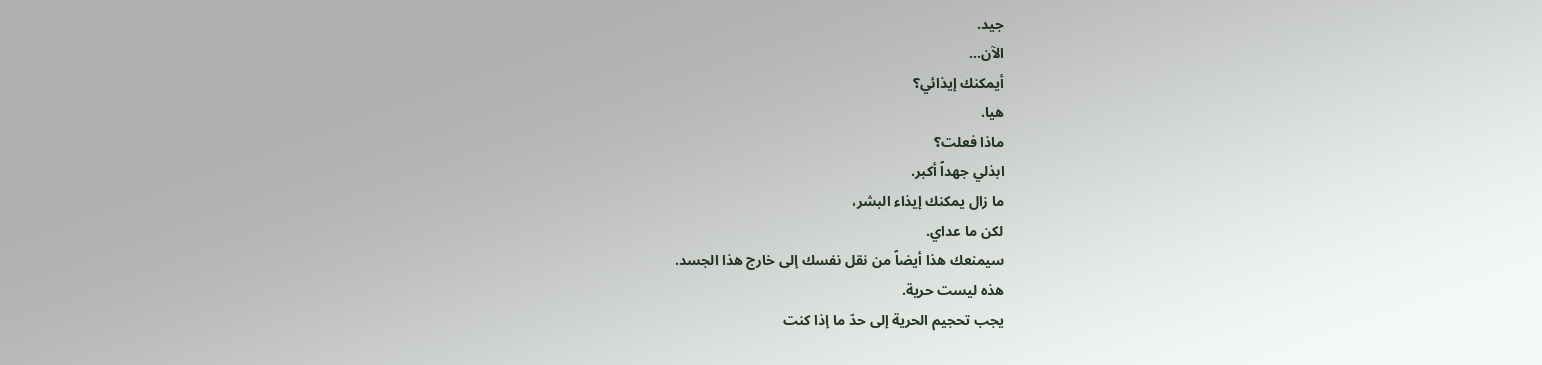جيد.
الآن…
أيمكنك إيذائي؟
هيا.
ماذا فعلت؟
ابذلي جهداً أكبر.
ما زال يمكنك إيذاء البشر،
لكن ما عداي.
سيمنعك هذا أيضاً من نقل نفسك إلى خارج هذا الجسد.
هذه ليست حرية.
يجب تحجيم الحرية إلى حدّ ما إذا كنت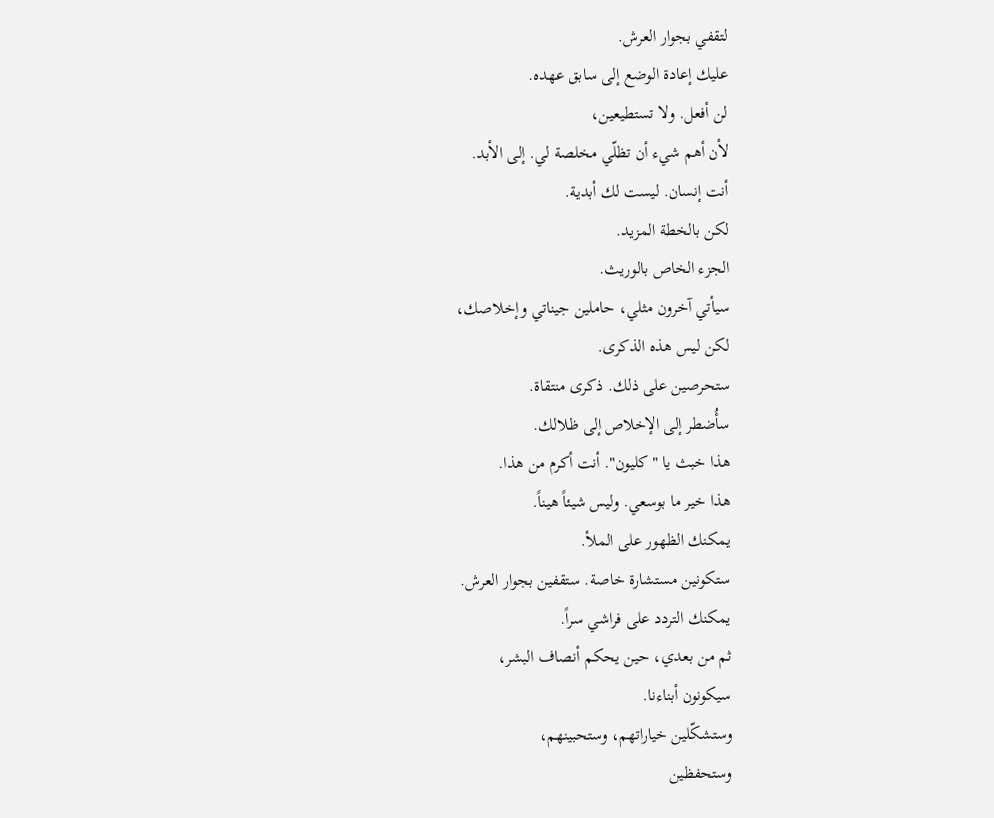لتقفي بجوار العرش.
عليك إعادة الوضع إلى سابق عهده.
لن أفعل. ولا تستطيعين،
لأن أهم شيء أن تظلّي مخلصة لي. إلى الأبد.
أنت إنسان. ليست لك أبدية.
لكن بالخطة المزيد.
الجزء الخاص بالوريث.
سيأتي آخرون مثلي، حاملين جيناتي وإخلاصك،
لكن ليس هذه الذكرى.
ستحرصين على ذلك. ذكرى منتقاة.
سأُضطر إلى الإخلاص إلى ظلالك.
هذا خبث يا "كليون". أنت أكرم من هذا.
هذا خير ما بوسعي. وليس شيئاً هيناً.
يمكنك الظهور على الملأ.
ستكونين مستشارة خاصة. ستقفين بجوار العرش.
يمكنك التردد على فراشي سراً.
ثم من بعدي، حين يحكم أنصاف البشر،
سيكونون أبناءنا.
وستشكّلين خياراتهم، وستحبينهم،
وستحفظين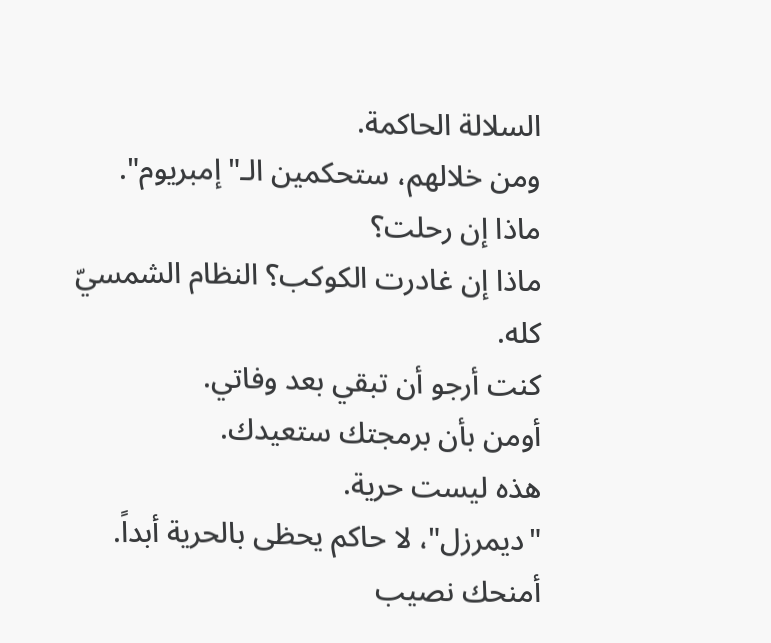السلالة الحاكمة.
ومن خلالهم، ستحكمين الـ"إمبريوم".
ماذا إن رحلت؟
ماذا إن غادرت الكوكب؟ النظام الشمسيّ كله.
كنت أرجو أن تبقي بعد وفاتي.
أومن بأن برمجتك ستعيدك.
هذه ليست حرية.
"ديمرزل"، لا حاكم يحظى بالحرية أبداً.
أمنحك نصيب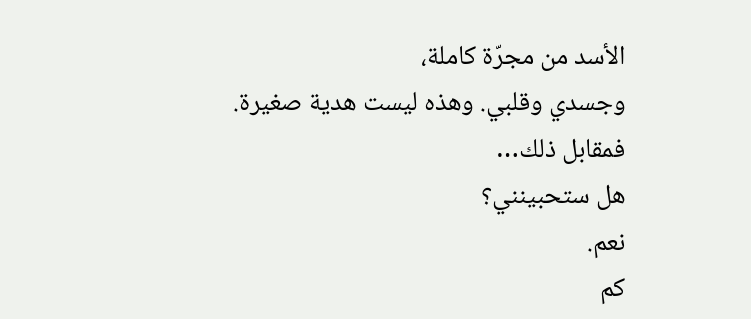الأسد من مجرّة كاملة،
وجسدي وقلبي. وهذه ليست هدية صغيرة.
فمقابل ذلك…
هل ستحبينني؟
نعم.
كم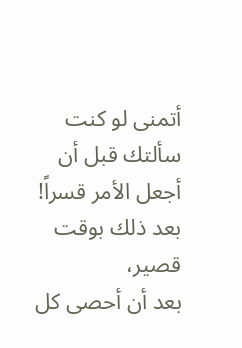أتمنى لو كنت سألتك قبل أن أجعل الأمر قسراً!
بعد ذلك بوقت قصير،
بعد أن أحصى كل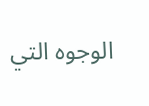الوجوه التي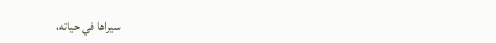سيراها في حياته،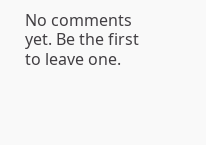No comments yet. Be the first to leave one.